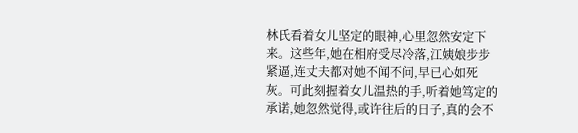林氏看着女儿坚定的眼神,心里忽然安定下来。这些年,她在相府受尽冷落,江姨娘步步紧逼,连丈夫都对她不闻不问,早已心如死灰。可此刻握着女儿温热的手,听着她笃定的承诺,她忽然觉得,或许往后的日子,真的会不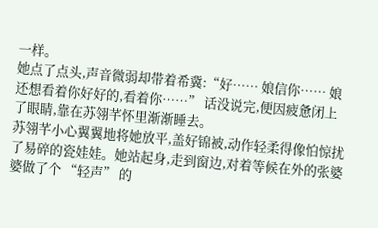一样。
她点了点头,声音微弱却带着希冀:“好…… 娘信你…… 娘还想看着你好好的,看着你……” 话没说完,便因疲惫闭上了眼睛,靠在苏翎芊怀里渐渐睡去。
苏翎芊小心翼翼地将她放平,盖好锦被,动作轻柔得像怕惊扰了易碎的瓷娃娃。她站起身,走到窗边,对着等候在外的张婆婆做了个 “轻声” 的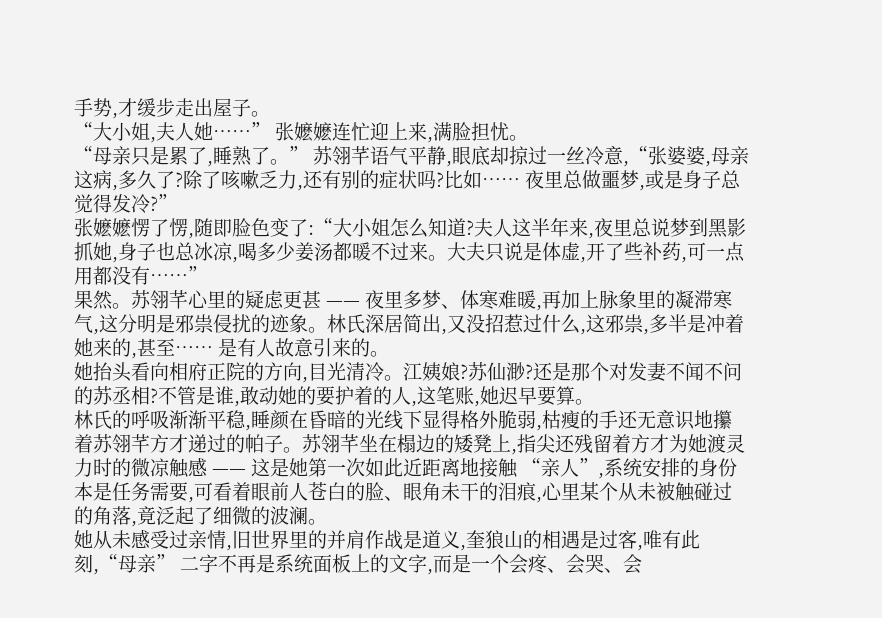手势,才缓步走出屋子。
“大小姐,夫人她……” 张嬷嬷连忙迎上来,满脸担忧。
“母亲只是累了,睡熟了。” 苏翎芊语气平静,眼底却掠过一丝冷意,“张婆婆,母亲这病,多久了?除了咳嗽乏力,还有别的症状吗?比如…… 夜里总做噩梦,或是身子总觉得发冷?”
张嬷嬷愣了愣,随即脸色变了:“大小姐怎么知道?夫人这半年来,夜里总说梦到黑影抓她,身子也总冰凉,喝多少姜汤都暖不过来。大夫只说是体虚,开了些补药,可一点用都没有……”
果然。苏翎芊心里的疑虑更甚 —— 夜里多梦、体寒难暖,再加上脉象里的凝滞寒气,这分明是邪祟侵扰的迹象。林氏深居简出,又没招惹过什么,这邪祟,多半是冲着她来的,甚至…… 是有人故意引来的。
她抬头看向相府正院的方向,目光清冷。江姨娘?苏仙渺?还是那个对发妻不闻不问的苏丞相?不管是谁,敢动她的要护着的人,这笔账,她迟早要算。
林氏的呼吸渐渐平稳,睡颜在昏暗的光线下显得格外脆弱,枯瘦的手还无意识地攥着苏翎芊方才递过的帕子。苏翎芊坐在榻边的矮凳上,指尖还残留着方才为她渡灵力时的微凉触感 —— 这是她第一次如此近距离地接触 “亲人”,系统安排的身份本是任务需要,可看着眼前人苍白的脸、眼角未干的泪痕,心里某个从未被触碰过的角落,竟泛起了细微的波澜。
她从未感受过亲情,旧世界里的并肩作战是道义,奎狼山的相遇是过客,唯有此刻,“母亲” 二字不再是系统面板上的文字,而是一个会疼、会哭、会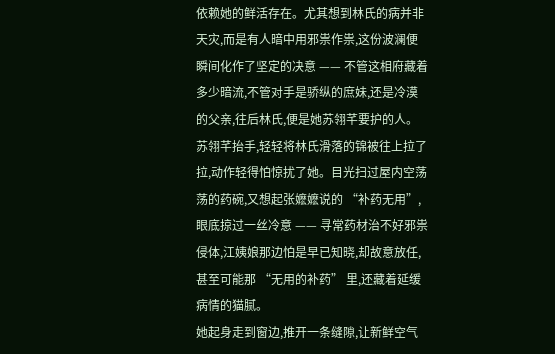依赖她的鲜活存在。尤其想到林氏的病并非天灾,而是有人暗中用邪祟作祟,这份波澜便瞬间化作了坚定的决意 —— 不管这相府藏着多少暗流,不管对手是骄纵的庶妹,还是冷漠的父亲,往后林氏,便是她苏翎芊要护的人。
苏翎芊抬手,轻轻将林氏滑落的锦被往上拉了拉,动作轻得怕惊扰了她。目光扫过屋内空荡荡的药碗,又想起张嬷嬷说的 “补药无用”,眼底掠过一丝冷意 —— 寻常药材治不好邪祟侵体,江姨娘那边怕是早已知晓,却故意放任,甚至可能那 “无用的补药” 里,还藏着延缓病情的猫腻。
她起身走到窗边,推开一条缝隙,让新鲜空气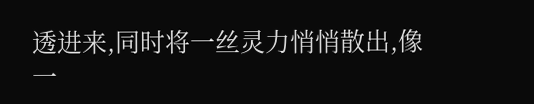透进来,同时将一丝灵力悄悄散出,像一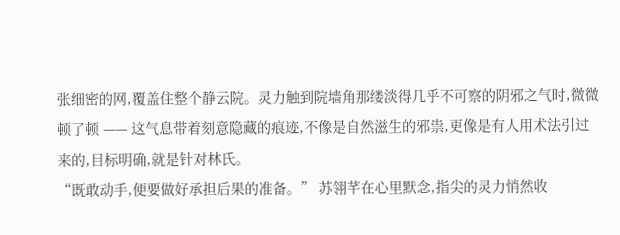张细密的网,覆盖住整个静云院。灵力触到院墙角那缕淡得几乎不可察的阴邪之气时,微微顿了顿 —— 这气息带着刻意隐藏的痕迹,不像是自然滋生的邪祟,更像是有人用术法引过来的,目标明确,就是针对林氏。
“既敢动手,便要做好承担后果的准备。” 苏翎芊在心里默念,指尖的灵力悄然收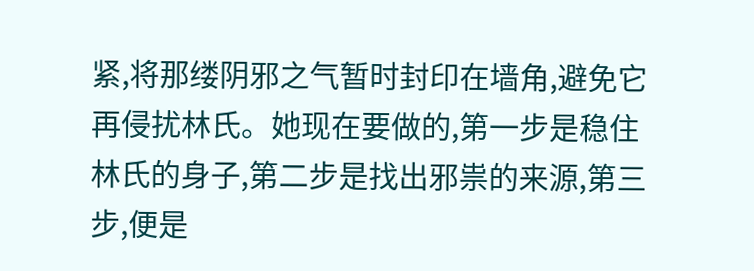紧,将那缕阴邪之气暂时封印在墙角,避免它再侵扰林氏。她现在要做的,第一步是稳住林氏的身子,第二步是找出邪祟的来源,第三步,便是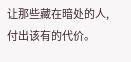让那些藏在暗处的人,付出该有的代价。